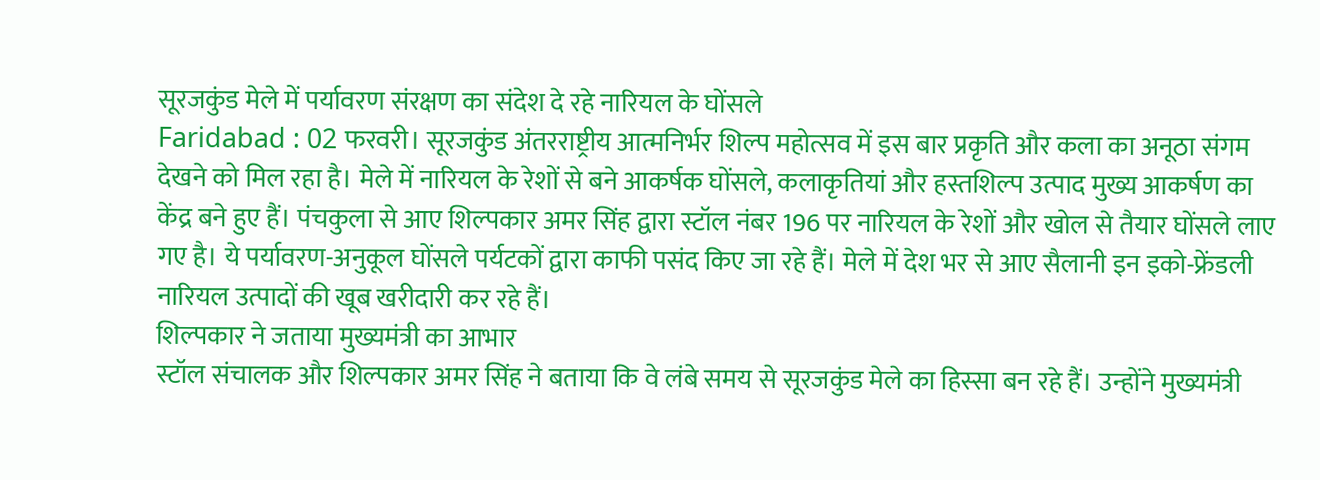सूरजकुंड मेले में पर्यावरण संरक्षण का संदेश दे रहे नारियल के घोंसले
Faridabad : 02 फरवरी। सूरजकुंड अंतरराष्ट्रीय आत्मनिर्भर शिल्प महोत्सव में इस बार प्रकृति और कला का अनूठा संगम देखने को मिल रहा है। मेले में नारियल के रेशों से बने आकर्षक घोंसले, कलाकृतियां और हस्तशिल्प उत्पाद मुख्य आकर्षण का केंद्र बने हुए हैं। पंचकुला से आए शिल्पकार अमर सिंह द्वारा स्टॉल नंबर 196 पर नारियल के रेशों और खोल से तैयार घोंसले लाए गए है। ये पर्यावरण-अनुकूल घोंसले पर्यटकों द्वारा काफी पसंद किए जा रहे हैं। मेले में देश भर से आए सैलानी इन इको-फ्रेंडली नारियल उत्पादों की खूब खरीदारी कर रहे हैं।
शिल्पकार ने जताया मुख्यमंत्री का आभार
स्टॉल संचालक और शिल्पकार अमर सिंह ने बताया कि वे लंबे समय से सूरजकुंड मेले का हिस्सा बन रहे हैं। उन्होंने मुख्यमंत्री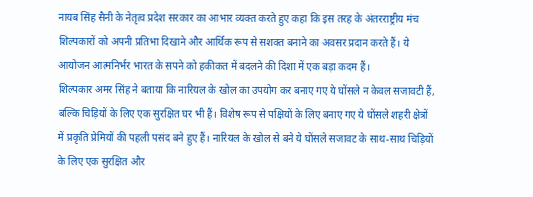नायब सिंह सैनी के नेतृत्व प्रदेश सरकार का आभार व्यक्त करते हुए कहा कि इस तरह के अंतरराष्ट्रीय मंच शिल्पकारों को अपनी प्रतिभा दिखाने और आर्थिक रूप से सशक्त बनाने का अवसर प्रदान करते हैं। ये आयोजन आत्मनिर्भर भारत के सपने को हकीकत में बदलने की दिशा में एक बड़ा कदम हैं।
शिल्पकार अमर सिंह ने बताया कि नारियल के खोल का उपयोग कर बनाए गए ये घोंसले न केवल सजावटी हैं, बल्कि चिड़ियों के लिए एक सुरक्षित घर भी हैं। विशेष रूप से पक्षियों के लिए बनाए गए ये घोंसले शहरी क्षेत्रों में प्रकृति प्रेमियों की पहली पसंद बने हुए हैं। नारियल के खोल से बने ये घोंसले सजावट के साथ-साथ चिड़ियों के लिए एक सुरक्षित और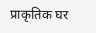प्राकृतिक घर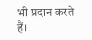भी प्रदान करते हैं।